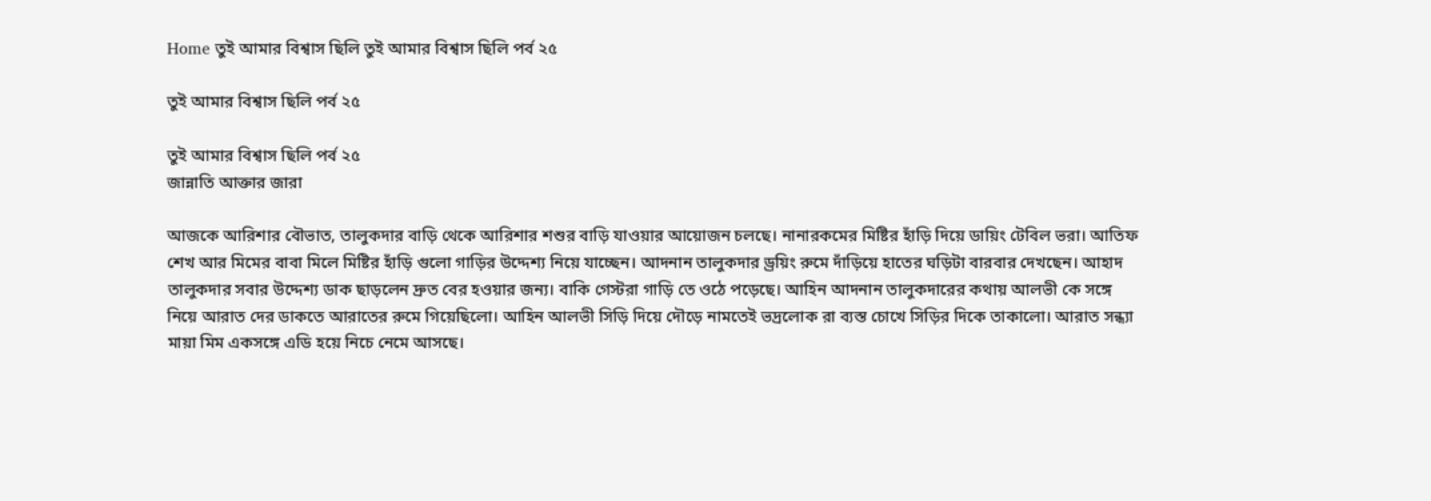Home তুই আমার বিশ্বাস ছিলি তুই আমার বিশ্বাস ছিলি পর্ব ২৫

তুই আমার বিশ্বাস ছিলি পর্ব ২৫

তুই আমার বিশ্বাস ছিলি পর্ব ২৫
জান্নাতি আক্তার জারা

আজকে আরিশার বৌভাত, তালুকদার বাড়ি থেকে আরিশার শশুর বাড়ি যাওয়ার আয়োজন চলছে। নানারকমের মিষ্টির হাঁড়ি দিয়ে ডায়িং টেবিল ভরা। আতিফ শেখ আর মিমের বাবা মিলে মিষ্টির হাঁড়ি গুলো গাড়ির উদ্দেশ্য নিয়ে যাচ্ছেন। আদনান তালুকদার ড্রয়িং রুমে দাঁড়িয়ে হাতের ঘড়িটা বারবার দেখছেন। আহাদ তালুকদার সবার উদ্দেশ্য ডাক ছাড়লেন দ্রুত বের হওয়ার জন্য। বাকি গেস্টরা গাড়ি তে ওঠে পড়েছে। আহিন আদনান তালুকদারের কথায় আলভী কে সঙ্গে নিয়ে আরাত দের ডাকতে আরাতের রুমে গিয়েছিলো। আহিন আলভী সিড়ি দিয়ে দৌড়ে নামতেই ভদ্রলোক রা ব্যস্ত চোখে সিড়ির দিকে তাকালো। আরাত সন্ধ্যা মায়া মিম একসঙ্গে এডি হয়ে নিচে নেমে আসছে।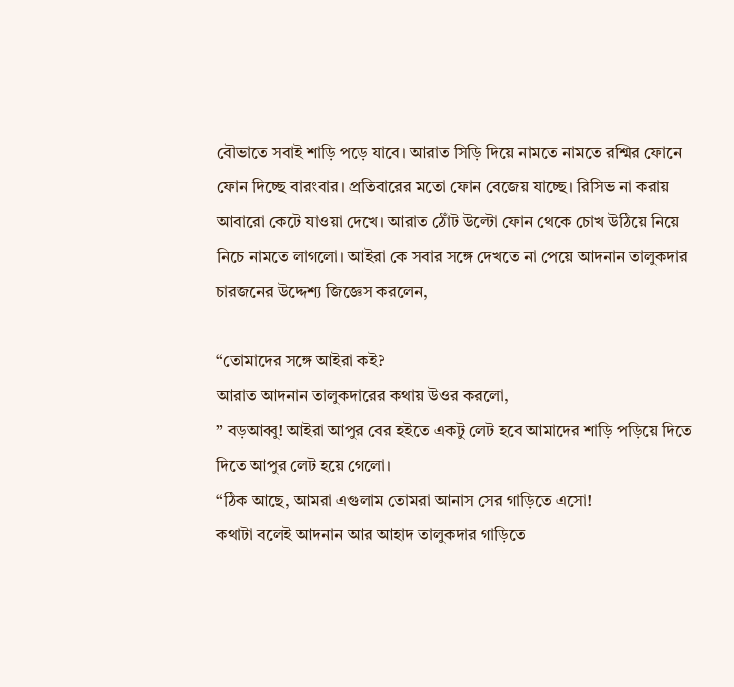বৌভাতে সবাই শাড়ি পড়ে যাবে। আরাত সিড়ি দিয়ে নামতে নামতে রশ্মির ফোনে ফোন দিচ্ছে বারংবার। প্রতিবারের মতো ফোন বেজেয় যাচ্ছে। রিসিভ না করায় আবারো কেটে যাওয়া দেখে। আরাত ঠোঁট উল্টো ফোন থেকে চোখ উঠিয়ে নিয়ে নিচে নামতে লাগলো। আইরা কে সবার সঙ্গে দেখতে না পেয়ে আদনান তালুকদার চারজনের উদ্দেশ্য জিজ্ঞেস করলেন,

“তোমাদের সঙ্গে আইরা কই?
আরাত আদনান তালুকদারের কথায় উওর করলো,
” বড়আব্বু! আইরা আপুর বের হইতে একটু লেট হবে আমাদের শাড়ি পড়িয়ে দিতে দিতে আপুর লেট হয়ে গেলো।
“ঠিক আছে, আমরা এগুলাম তোমরা আনাস সের গাড়িতে এসো!
কথাটা বলেই আদনান আর আহাদ তালুকদার গাড়িতে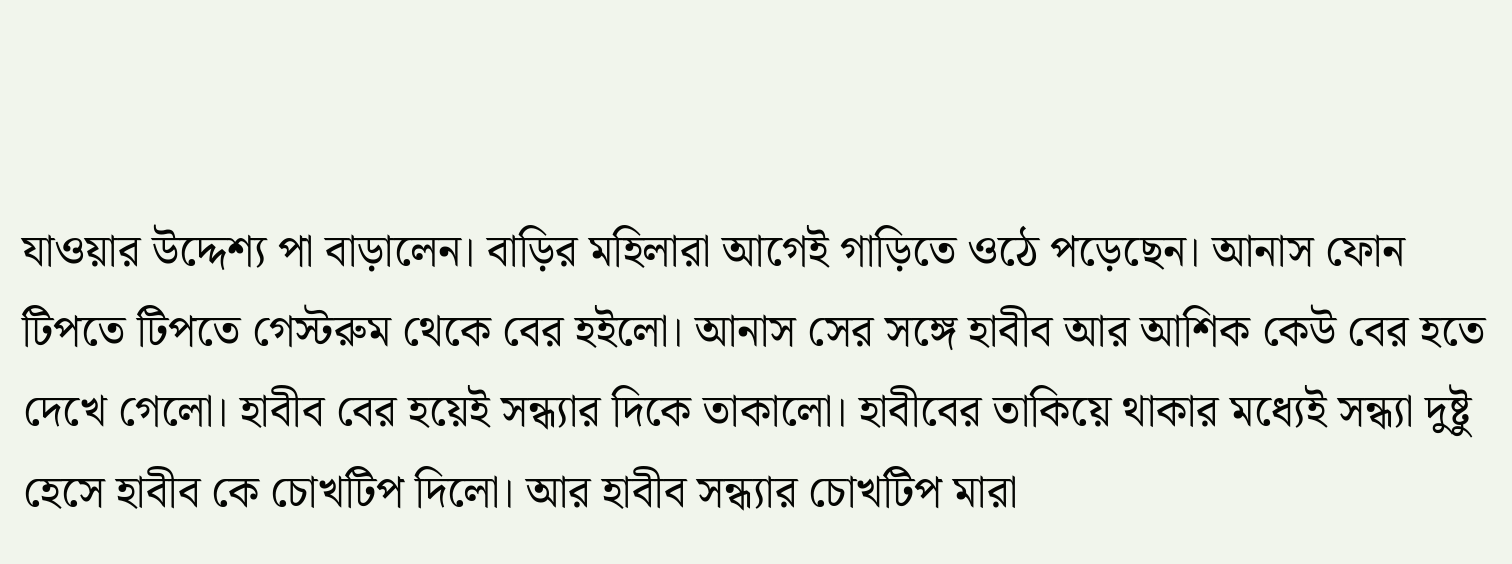যাওয়ার উদ্দেশ্য পা বাড়ালেন। বাড়ির মহিলারা আগেই গাড়িতে ওঠে পড়েছেন। আনাস ফোন টিপতে টিপতে গেস্টরুম থেকে বের হইলো। আনাস সের সঙ্গে হাবীব আর আশিক কেউ বের হতে দেখে গেলো। হাবীব বের হয়েই সন্ধ্যার দিকে তাকালো। হাবীবের তাকিয়ে থাকার মধ্যেই সন্ধ্যা দুষ্টু হেসে হাবীব কে চোখটিপ দিলো। আর হাবীব সন্ধ্যার চোখটিপ মারা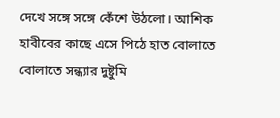দেখে সঙ্গে সঙ্গে কেঁশে উঠলো। আশিক হাবীবের কাছে এসে পিঠে হাত বোলাতে বোলাতে সন্ধ্যার দুষ্টুমি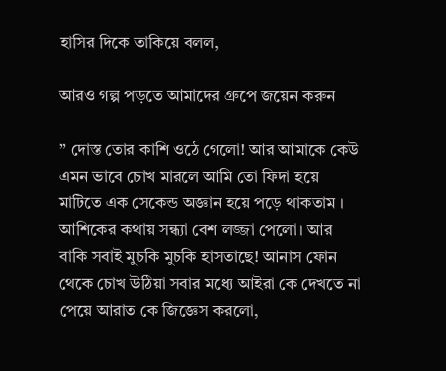হাসির দিকে তাকিয়ে বলল,

আরও গল্প পড়তে আমাদের গ্রুপে জয়েন করুন

” দোস্ত তোর কাশি ওঠে গেলো! আর আমাকে কেউ এমন ভাবে চোখ মারলে আমি তো ফিদা হয়ে মাটিতে এক সেকেন্ড অজ্ঞান হয়ে পড়ে থাকতাম ।
আশিকের কথায় সন্ধ্যা বেশ লজ্জা পেলো। আর বাকি সবাই মুচকি মুচকি হাসতাছে! আনাস ফোন থেকে চোখ উঠিয়া সবার মধ্যে আইরা কে দেখতে না পেয়ে আরাত কে জিজ্ঞেস করলো,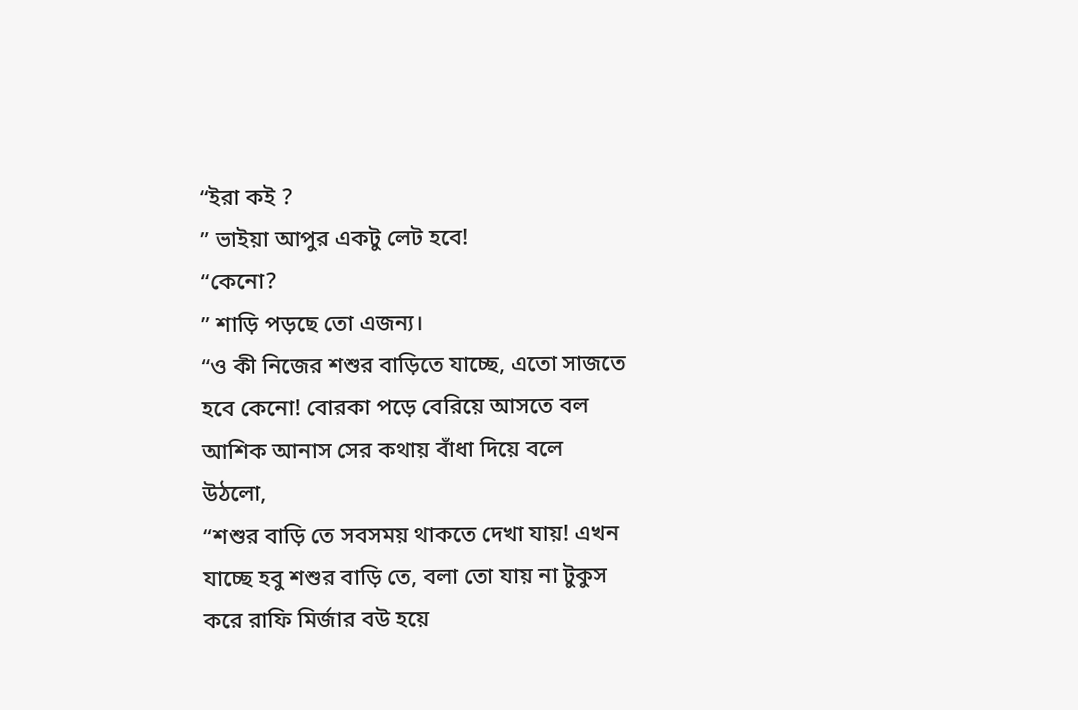“ইরা কই ?
” ভাইয়া আপুর একটু লেট হবে!
“কেনো?
” শাড়ি পড়ছে তো এজন্য।
“ও কী নিজের শশুর বাড়িতে যাচ্ছে, এতো সাজতে হবে কেনো! বোরকা পড়ে বেরিয়ে আসতে বল
আশিক আনাস সের কথায় বাঁধা দিয়ে বলে উঠলো,
“শশুর বাড়ি তে সবসময় থাকতে দেখা যায়! এখন যাচ্ছে হবু শশুর বাড়ি তে, বলা তো যায় না টুকুস করে রাফি মির্জার বউ হয়ে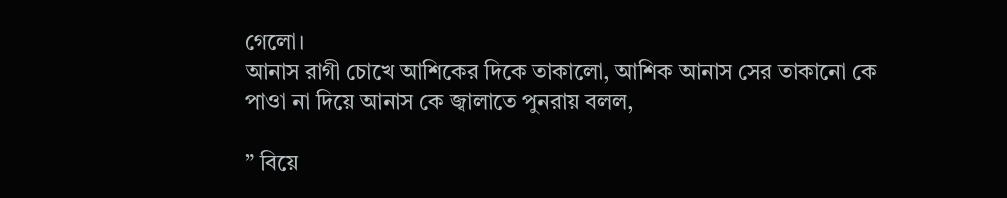গেলো।
আনাস রাগী চোখে আশিকের দিকে তাকালো, আশিক আনাস সের তাকানো কে পাওা না দিয়ে আনাস কে জ্বালাতে পুনরায় বলল,

” বিয়ে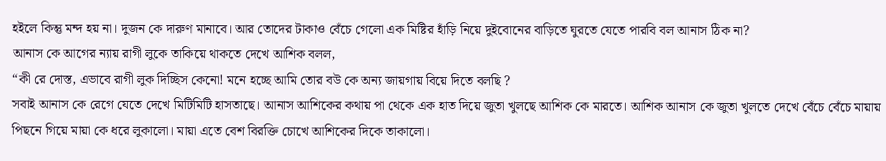হইলে কিন্তু মন্দ হয় না। দুজন কে দারুণ মানাবে। আর তোদের টাকাও বেঁচে গেলো এক মিষ্টির হাঁড়ি নিয়ে দুইবোনের বাড়িতে ঘুরতে যেতে পারবি বল আনাস ঠিক না?
আনাস কে আগের ন্যায় রাগী লুকে তাকিয়ে থাকতে দেখে আশিক বলল,
“কী রে দোস্ত, এভাবে রাগী লুক দিচ্ছিস কেনো! মনে হচ্ছে আমি তোর বউ কে অন্য জায়গায় বিয়ে দিতে বলছি ?
সবাই আনাস কে রেগে যেতে দেখে মিটিমিটি হাসতাছে। আনাস আশিকের কথায় পা থেকে এক হাত দিয়ে জুতা খুলছে আশিক কে মারতে। আশিক আনাস কে জুতা খুলতে দেখে বেঁচে বেঁচে মায়ায় পিছনে গিয়ে মায়া কে ধরে লুকালো। মায়া এতে বেশ বিরক্তি চোখে আশিকের দিকে তাকালো।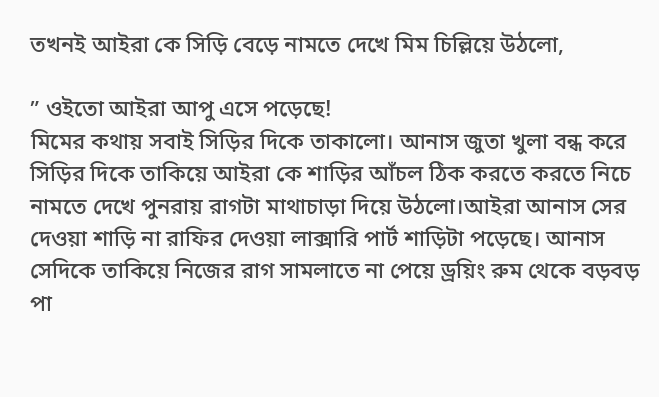তখনই আইরা কে সিড়ি বেড়ে নামতে দেখে মিম চিল্লিয়ে উঠলো,

” ওইতো আইরা আপু এসে পড়েছে!
মিমের কথায় সবাই সিড়ির দিকে তাকালো। আনাস জুতা খুলা বন্ধ করে সিড়ির দিকে তাকিয়ে আইরা কে শাড়ির আঁচল ঠিক করতে করতে নিচে নামতে দেখে পুনরায় রাগটা মাথাচাড়া দিয়ে উঠলো।আইরা আনাস সের দেওয়া শাড়ি না রাফির দেওয়া লাক্সারি পার্ট শাড়িটা পড়েছে। আনাস সেদিকে তাকিয়ে নিজের রাগ সামলাতে না পেয়ে ড্রয়িং রুম থেকে বড়বড় পা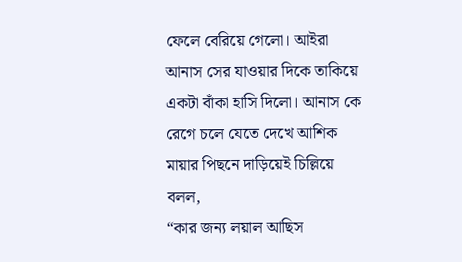ফেলে বেরিয়ে গেলো। আইরা আনাস সের যাওয়ার দিকে তাকিয়ে একটা বাঁকা হাসি দিলো। আনাস কে রেগে চলে যেতে দেখে আশিক মায়ার পিছনে দাড়িয়েই চিল্লিয়ে বলল,
“কার জন্য লয়াল আছিস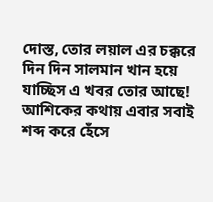দোস্ত, তোর লয়াল এর চক্করে দিন দিন সালমান খান হয়ে যাচ্ছিস এ খবর তোর আছে!
আশিকের কথায় এবার সবাই শব্দ করে হেঁসে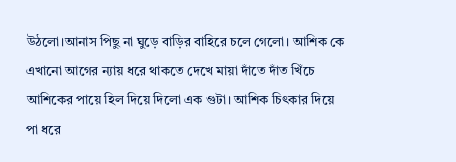উঠলো।আনাস পিছু না ঘুড়ে বাড়ির বাহিরে চলে গেলো। আশিক কে এখানো আগের ন্যায় ধরে থাকতে দেখে মায়া দাঁতে দাঁত খিঁচে আশিকের পায়ে হিল দিয়ে দিলো এক গুটা। আশিক চিৎকার দিয়ে পা ধরে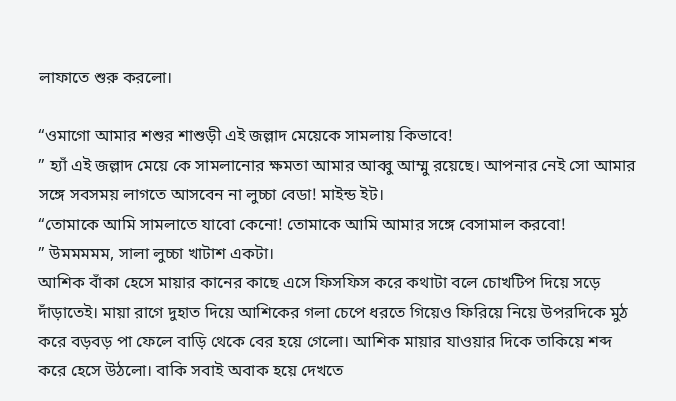লাফাতে শুরু করলো।

“ওমাগো আমার শশুর শাশুড়ী এই জল্লাদ মেয়েকে সামলায় কিভাবে!
” হ্যাঁ এই জল্লাদ মেয়ে কে সামলানোর ক্ষমতা আমার আব্বু আম্মু রয়েছে। আপনার নেই সো আমার সঙ্গে সবসময় লাগতে আসবেন না লুচ্চা বেডা! মাইন্ড ইট।
“তোমাকে আমি সামলাতে যাবো কেনো! তোমাকে আমি আমার সঙ্গে বেসামাল করবো!
” উমমমমম, সালা লুচ্চা খাটাশ একটা।
আশিক বাঁকা হেসে মায়ার কানের কাছে এসে ফিসফিস করে কথাটা বলে চোখটিপ দিয়ে সড়ে দাঁড়াতেই। মায়া রাগে দুহাত দিয়ে আশিকের গলা চেপে ধরতে গিয়েও ফিরিয়ে নিয়ে উপরদিকে মুঠ করে বড়বড় পা ফেলে বাড়ি থেকে বের হয়ে গেলো। আশিক মায়ার যাওয়ার দিকে তাকিয়ে শব্দ করে হেসে উঠলো। বাকি সবাই অবাক হয়ে দেখতে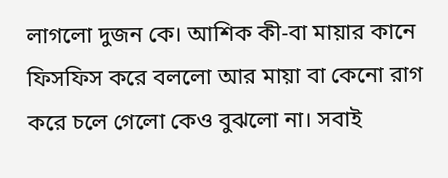লাগলো দুজন কে। আশিক কী-বা মায়ার কানে ফিসফিস করে বললো আর মায়া বা কেনো রাগ করে চলে গেলো কেও বুঝলো না। সবাই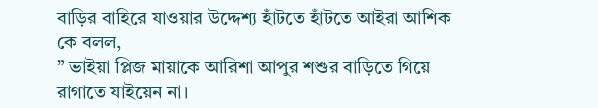বাড়ির বাহিরে যাওয়ার উদ্দেশ্য হাঁটতে হাঁটতে আইরা আশিক কে বলল,
” ভাইয়া প্লিজ মায়াকে আরিশা আপুর শশুর বাড়িতে গিয়ে রাগাতে যাইয়েন না।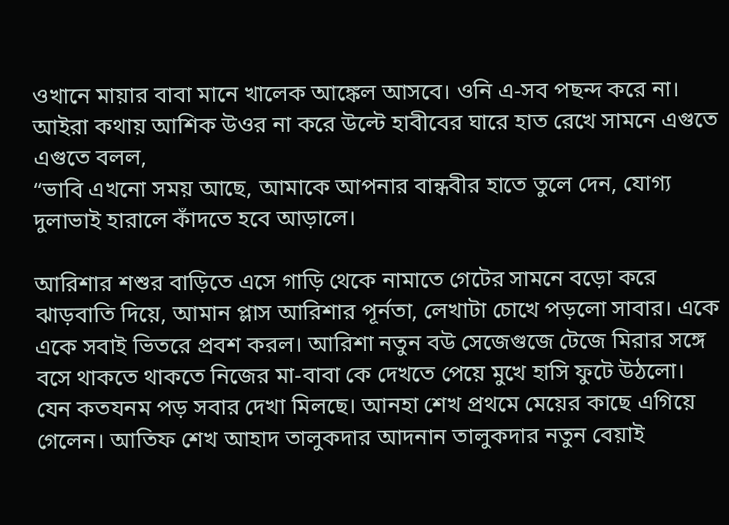ওখানে মায়ার বাবা মানে খালেক আঙ্কেল আসবে। ওনি এ-সব পছন্দ করে না।
আইরা কথায় আশিক উওর না করে উল্টে হাবীবের ঘারে হাত রেখে সামনে এগুতে এগুতে বলল,
“ভাবি এখনো সময় আছে, আমাকে আপনার বান্ধবীর হাতে তুলে দেন, যোগ্য দুলাভাই হারালে কাঁদতে হবে আড়ালে।

আরিশার শশুর বাড়িতে এসে গাড়ি থেকে নামাতে গেটের সামনে বড়ো করে ঝাড়বাতি দিয়ে, আমান প্লাস আরিশার পূর্নতা, লেখাটা চোখে পড়লো সাবার। একে একে সবাই ভিতরে প্রবশ করল। আরিশা নতুন বউ সেজেগুজে টেজে মিরার সঙ্গে বসে থাকতে থাকতে নিজের মা-বাবা কে দেখতে পেয়ে মুখে হাসি ফুটে উঠলো। যেন কতযনম পড় সবার দেখা মিলছে। আনহা শেখ প্রথমে মেয়ের কাছে এগিয়ে গেলেন। আতিফ শেখ আহাদ তালুকদার আদনান তালুকদার নতুন বেয়াই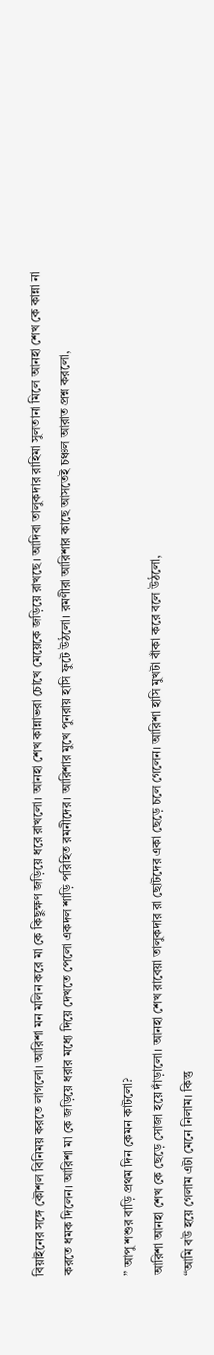বিয়াইনের সঙ্গে কৌশল বিনিময় করতে লাগলো। আরিশা মন মলিন করে মা কে কিছুক্ষণ জড়িয়ে ধরে রাখলো। আনহা শেখ কান্নাভরা চোখে মেয়েকে জড়িয়ে রাখছে। আদিবা তালুকদার রাহিমা সুলতানা মিলে আনহা শেখ কে কান্না না করতে ধমক দিলেন। আরিশা মা কে জড়িয়ে ধরার মধ্যে দিয়ে দেখতে পেলো একদল শাড়ি পরিহিত রমনীদের। আরিশার মুখে পুনরায় হাসি ফুটে উঠলো। রমণীরা আরিশার কাছে আসতেই চঞ্চল আরাত প্রশ্ন করলো,

” আপু শশুর বাড়ি প্রথম দিন কেমন কাটলো?
আরিশা আনহা শেখ কে ছেড়ে সোজা হয়ে দাঁড়ালো। আনহা শেখ রাবেয়া তালুকদার রা ছোটদের একা ছেড়ে চলে গেলেন। আরিশা হাসি মুখটা বাঁকা করে বলে উঠলো,
“আমি বউ হয়ে গেলাম এটা মেনে নিলাম। কিন্তু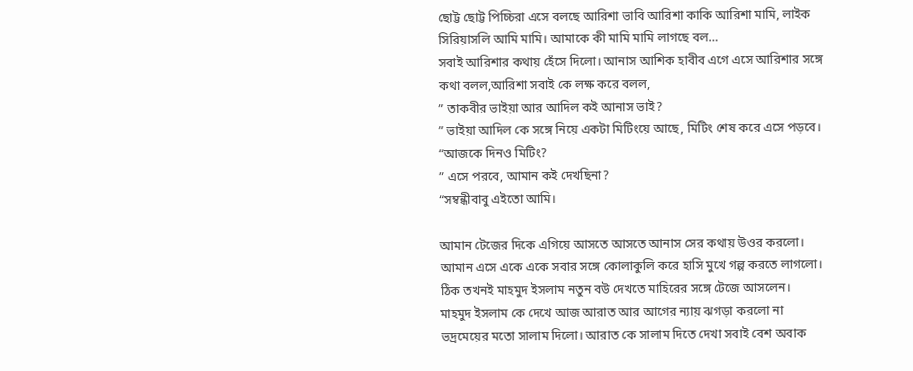ছোট্ট ছোট্ট পিচ্চিরা এসে বলছে আরিশা ভাবি আরিশা কাকি আরিশা মামি, লাইক সিরিয়াসলি আমি মামি। আমাকে কী মামি মামি লাগছে বল…
সবাই আরিশার কথায় হেঁসে দিলো। আনাস আশিক হাবীব এগে এসে আরিশার সঙ্গে কথা বলল,আরিশা সবাই কে লক্ষ করে বলল,
” তাকবীর ভাইয়া আর আদিল কই আনাস ভাই?
” ভাইয়া আদিল কে সঙ্গে নিয়ে একটা মিটিংয়ে আছে, মিটিং শেষ করে এসে পড়বে।
“আজকে দিনও মিটিং?
” এসে পরবে, আমান কই দেখছিনা?
“সম্বন্ধীবাবু এইতো আমি।

আমান টেজের দিকে এগিয়ে আসতে আসতে আনাস সের কথায় উওর করলো। আমান এসে একে একে সবার সঙ্গে কোলাকুলি করে হাসি মুখে গল্প করতে লাগলো। ঠিক তখনই মাহমুদ ইসলাম নতুন বউ দেখতে মাহিরের সঙ্গে টেজে আসলেন। মাহমুদ ইসলাম কে দেখে আজ আরাত আর আগের ন্যায় ঝগড়া করলো না ভদ্রমেয়ের মতো সালাম দিলো। আরাত কে সালাম দিতে দেখা সবাই বেশ অবাক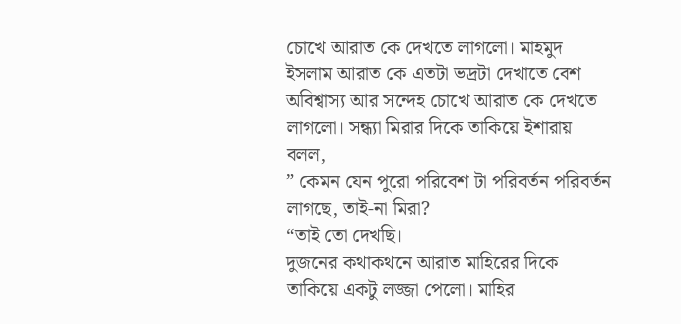চোখে আরাত কে দেখতে লাগলো। মাহমুদ ইসলাম আরাত কে এতটা ভদ্রটা দেখাতে বেশ অবিশ্বাস্য আর সন্দেহ চোখে আরাত কে দেখতে লাগলো। সন্ধ্যা মিরার দিকে তাকিয়ে ইশারায় বলল,
” কেমন যেন পুরো পরিবেশ টা পরিবর্তন পরিবর্তন লাগছে, তাই-না মিরা?
“তাই তো দেখছি।
দুজনের কথাকথনে আরাত মাহিরের দিকে তাকিয়ে একটু লজ্জা পেলো। মাহির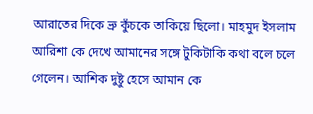আরাতের দিকে ভ্রু কুঁচকে তাকিয়ে ছিলো। মাহমুদ ইসলাম আরিশা কে দেখে আমানের সঙ্গে টুকিটাকি কথা বলে চলে গেলেন। আশিক দুষ্টু হেসে আমান কে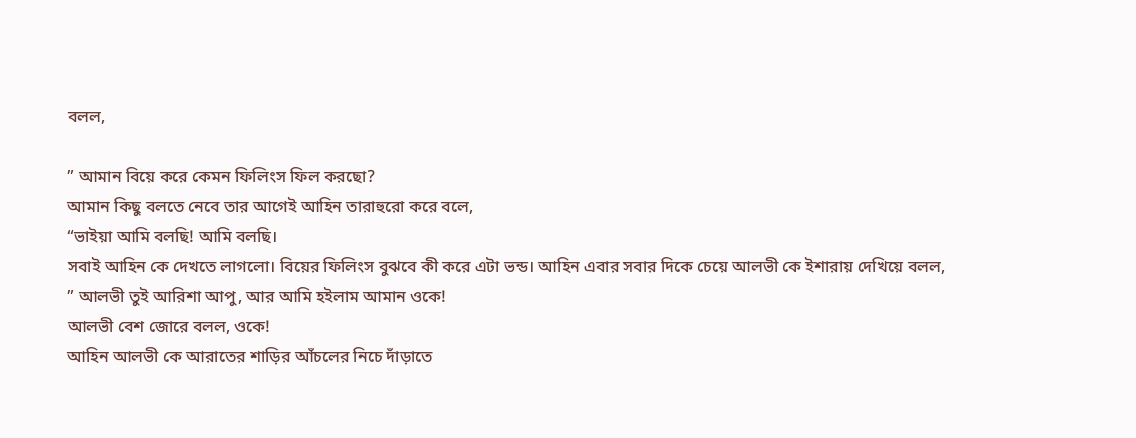বলল,

” আমান বিয়ে করে কেমন ফিলিংস ফিল করছো?
আমান কিছু বলতে নেবে তার আগেই আহিন তারাহুরো করে বলে,
“ভাইয়া আমি বলছি! আমি বলছি।
সবাই আহিন কে দেখতে লাগলো। বিয়ের ফিলিংস বুঝবে কী করে এটা ভন্ড। আহিন এবার সবার দিকে চেয়ে আলভী কে ইশারায় দেখিয়ে বলল,
” আলভী তুই আরিশা আপু, আর আমি হইলাম আমান ওকে!
আলভী বেশ জোরে বলল, ওকে!
আহিন আলভী কে আরাতের শাড়ির আঁচলের নিচে দাঁড়াতে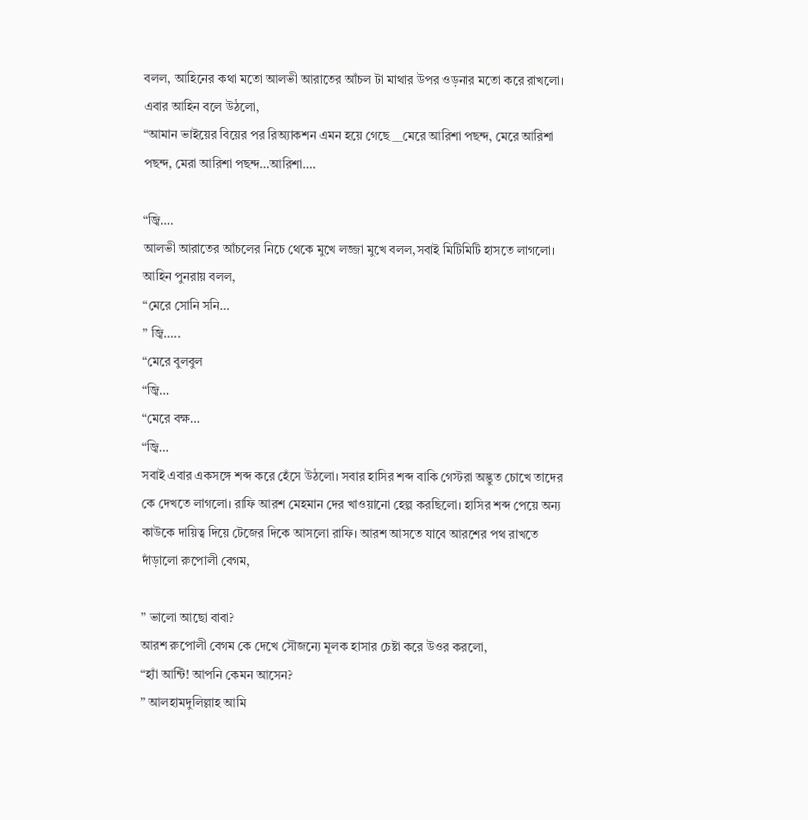বলল, আহিনের কথা মতো আলভী আরাতের আঁচল টা মাথার উপর ওড়নার মতো করে রাখলো। এবার আহিন বলে উঠলো,
“আমান ভাইয়ের বিয়ের পর রিঅ্যাকশন এমন হয়ে গেছে__মেরে আরিশা পছন্দ, মেরে আরিশা পছন্দ, মেরা আরিশা পছন্দ…আরিশা….

“জ্বি….
আলভী আরাতের আঁচলের নিচে থেকে মুখে লজ্জা মুখে বলল,সবাই মিটিমিটি হাসতে লাগলো। আহিন পুনরায় বলল,
“মেরে সোনি সনি…
” জ্বি…..
“মেরে বুলবুল
“জ্বি…
“মেরে বক্ষ…
“জ্বি…
সবাই এবার একসঙ্গে শব্দ করে হেঁসে উঠলো। সবার হাসির শব্দ বাকি গেস্টরা অদ্ভুত চোখে তাদের কে দেখতে লাগলো। রাফি আরশ মেহমান দের খাওয়ানো হেল্প করছিলো। হাসির শব্দ পেয়ে অন্য কাউকে দায়িত্ব দিয়ে টেজের দিকে আসলো রাফি। আরশ আসতে যাবে আরশের পথ রাখতে দাঁড়ালো রুপোলী বেগম,

” ভালো আছো বাবা?
আরশ রুপোলী বেগম কে দেখে সৌজন্যে মূলক হাসার চেষ্টা করে উওর করলো,
“হ্যাঁ আন্টি! আপনি কেমন আসেন?
” আলহামদুলিল্লাহ আমি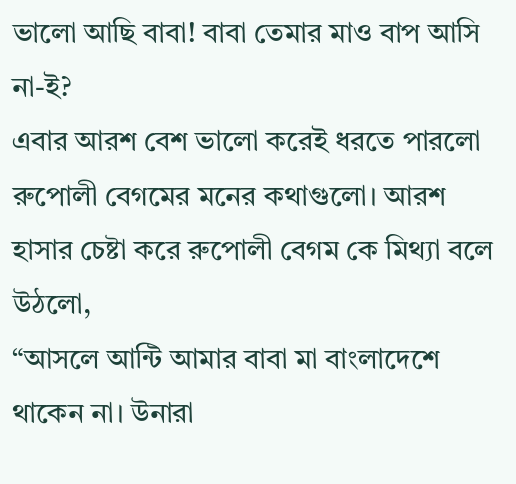ভালো আছি বাবা! বাবা তেমার মাও বাপ আসি না-ই?
এবার আরশ বেশ ভালো করেই ধরতে পারলো রুপোলী বেগমের মনের কথাগুলো। আরশ হাসার চেষ্টা করে রুপোলী বেগম কে মিথ্যা বলে উঠলো,
“আসলে আন্টি আমার বাবা মা বাংলাদেশে থাকেন না। উনারা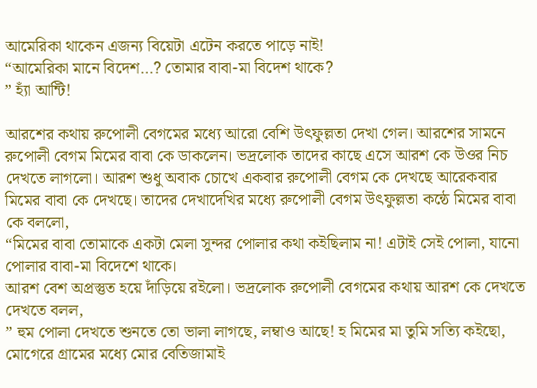আমেরিকা থাকেন এজন্য বিয়েটা এটেন করতে পাড়ে নাই!
“আমেরিকা মানে বিদেশ…? তোমার বাবা-মা বিদেশ থাকে?
” হ্যাঁ আন্টি!

আরশের কথায় রুপোলী বেগমের মধ্যে আরো বেশি উৎফুল্লতা দেখা গেল। আরশের সামনে রুপোলী বেগম মিমের বাবা কে ডাকলেন। ভদ্রলোক তাদের কাছে এসে আরশ কে উওর নিচ দেখতে লাগলো। আরশ শুধু অবাক চোখে একবার রুপোলী বেগম কে দেখছে আরেকবার মিমের বাবা কে দেখছে। তাদের দেখাদেখির মধ্যে রুপোলী বেগম উৎফুল্লতা কন্ঠে মিমের বাবা কে বললো,
“মিমের বাবা তোমাকে একটা মেলা সুন্দর পোলার কথা কইছিলাম না! এটাই সেই পোলা, যানো পোলার বাবা-মা বিদেশে থাকে।
আরশ বেশ অপ্রস্তুত হয়ে দাঁড়িয়ে রইলো। ভদ্রলোক রুপোলী বেগমের কথায় আরশ কে দেখতে দেখতে বলল,
” হুম পোলা দেখতে শুনতে তো ভালা লাগছে, লম্বাও আছে! হ মিমের মা তুমি সত্যি কইছো, মোগেরে গ্রামের মধ্যে মোর বেতিজামাই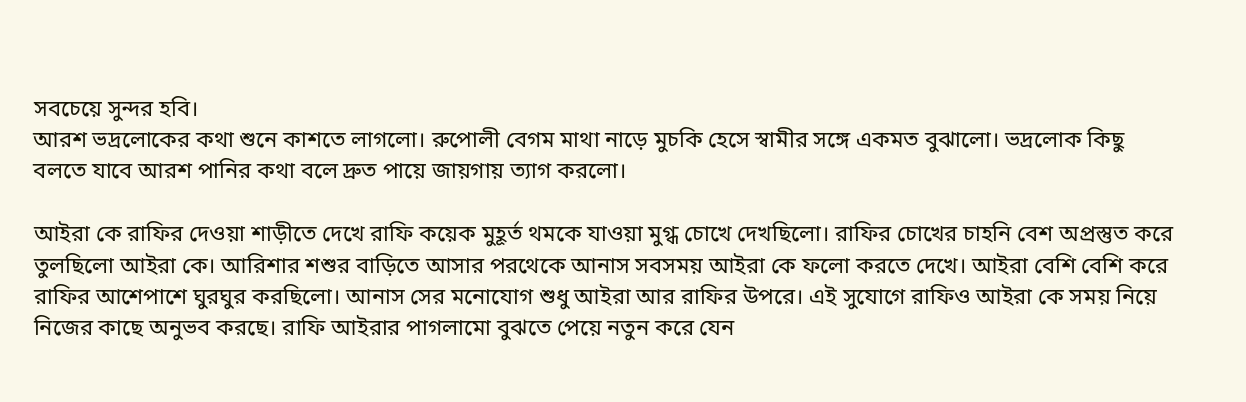সবচেয়ে সুন্দর হবি।
আরশ ভদ্রলোকের কথা শুনে কাশতে লাগলো। রুপোলী বেগম মাথা নাড়ে মুচকি হেসে স্বামীর সঙ্গে একমত বুঝালো। ভদ্রলোক কিছু বলতে যাবে আরশ পানির কথা বলে দ্রুত পায়ে জায়গায় ত্যাগ করলো।

আইরা কে রাফির দেওয়া শাড়ীতে দেখে রাফি কয়েক মুহূর্ত থমকে যাওয়া মুগ্ধ চোখে দেখছিলো। রাফির চোখের চাহনি বেশ অপ্রস্তুত করে তুলছিলো আইরা কে। আরিশার শশুর বাড়িতে আসার পরথেকে আনাস সবসময় আইরা কে ফলো করতে দেখে। আইরা বেশি বেশি করে রাফির আশেপাশে ঘুরঘুর করছিলো। আনাস সের মনোযোগ শুধু আইরা আর রাফির উপরে। এই সুযোগে রাফিও আইরা কে সময় নিয়ে নিজের কাছে অনুভব করছে। রাফি আইরার পাগলামো বুঝতে পেয়ে নতুন করে যেন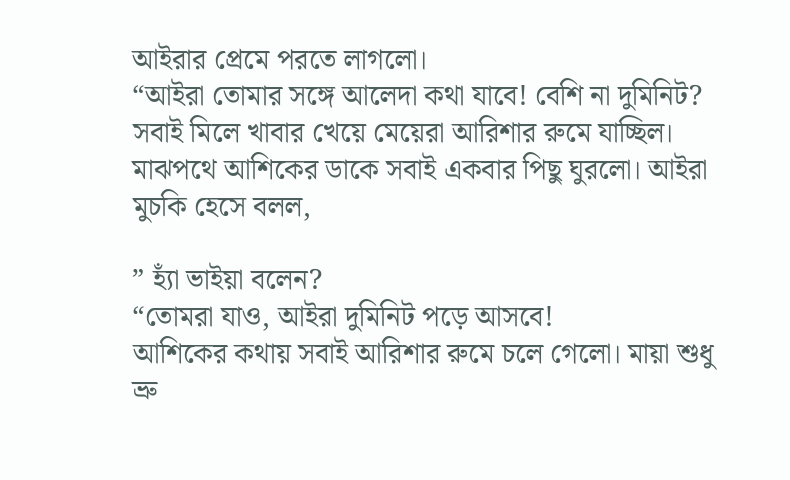আইরার প্রেমে পরতে লাগলো।
“আইরা তোমার সঙ্গে আলেদা কথা যাবে! বেশি না দুমিনিট?
সবাই মিলে খাবার খেয়ে মেয়েরা আরিশার রুমে যাচ্ছিল। মাঝপথে আশিকের ডাকে সবাই একবার পিছু ঘুরলো। আইরা মুচকি হেসে বলল,

” হ্যাঁ ভাইয়া বলেন?
“তোমরা যাও, আইরা দুমিনিট পড়ে আসবে!
আশিকের কথায় সবাই আরিশার রুমে চলে গেলো। মায়া শুধু ভ্রু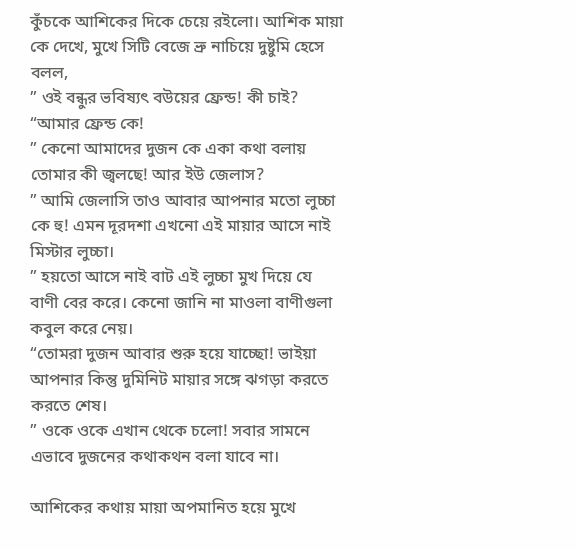কুঁচকে আশিকের দিকে চেয়ে রইলো। আশিক মায়া কে দেখে, মুখে সিটি বেজে ভ্রু নাচিয়ে দুষ্টুমি হেসে বলল,
” ওই বন্ধুর ভবিষ্যৎ বউয়ের ফ্রেন্ড! কী চাই?
“আমার ফ্রেন্ড কে!
” কেনো আমাদের দুজন কে একা কথা বলায় তোমার কী জ্বলছে! আর ইউ জেলাস?
” আমি জেলাসি তাও আবার আপনার মতো লুচ্চা কে হু! এমন দূরদশা এখনো এই মায়ার আসে নাই মিস্টার লুচ্চা।
” হয়তো আসে নাই বাট এই লুচ্চা মুখ দিয়ে যে বাণী বের করে। কেনো জানি না মাওলা বাণীগুলা কবুল করে নেয়।
“তোমরা দুজন আবার শুরু হয়ে যাচ্ছো! ভাইয়া আপনার কিন্তু দুমিনিট মায়ার সঙ্গে ঝগড়া করতে করতে শেষ।
” ওকে ওকে এখান থেকে চলো! সবার সামনে এভাবে দুজনের কথাকথন বলা যাবে না।

আশিকের কথায় মায়া অপমানিত হয়ে মুখে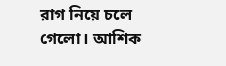রাগ নিয়ে চলে গেলো। আশিক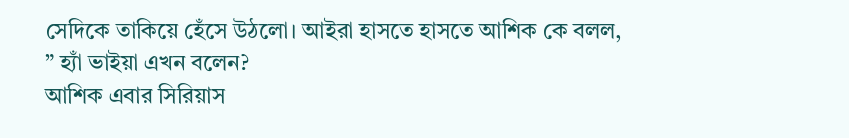সেদিকে তাকিয়ে হেঁসে উঠলো। আইরা হাসতে হাসতে আশিক কে বলল,
” হ্যাঁ ভাইয়া এখন বলেন?
আশিক এবার সিরিয়াস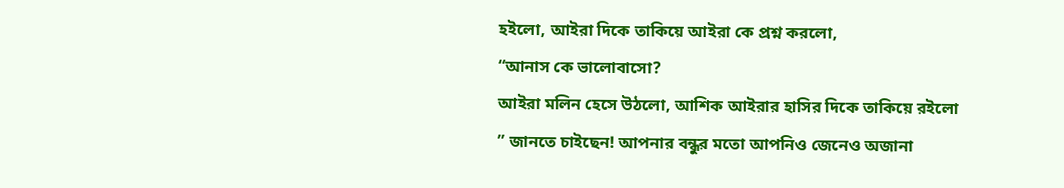হইলো, আইরা দিকে তাকিয়ে আইরা কে প্রশ্ন করলো,
“আনাস কে ভালোবাসো?
আইরা মলিন হেসে উঠলো, আশিক আইরার হাসির দিকে তাকিয়ে রইলো
” জানতে চাইছেন! আপনার বন্ধুর মতো আপনিও জেনেও অজানা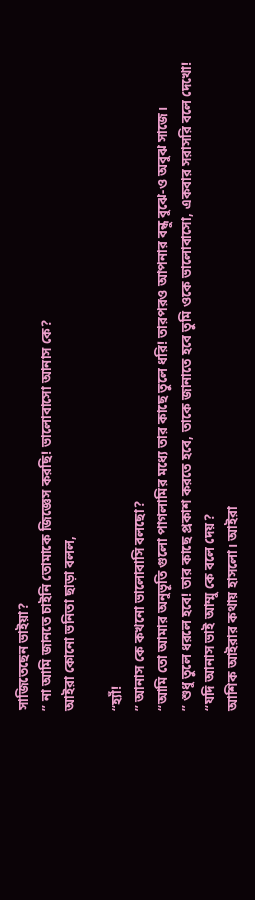সাজিতেছেন ভাইয়া?
” না আমি জানতে চাইনি তোমাকে জিজ্ঞেস করছি! ভালোবাসো আনাস কে?
আইরা কোনো ভনিতা ছাড়া বলল,

“হ্যাঁ!
” আনাস কে কখনো ভালোবাসি বলছো?
“আমি তো আমার অনুভূতি গুলো পাগলামির মধ্যে তার কাছে তুলে ধরি! তারপরও আপনার বন্ধু বুঝে-ও অবুঝ সাজে।
” শুধু তুলে ধরলে হবে! তার কাছে প্রকাশ করতে হবে, তাকে জানাতে হবে তুমি ওকে ভালোবাসো, একবার সরাসরি বলে দেখো!
“যদি আনাস ভাই আম্মু কে বলে দেয়?
আশিক আইরার কথায় হাসলো। আইরা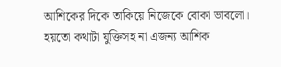আশিকের দিকে তাকিয়ে নিজেকে বোকা ভাবলো। হয়তো কথাটা যুক্তিসহ না এজন্য আশিক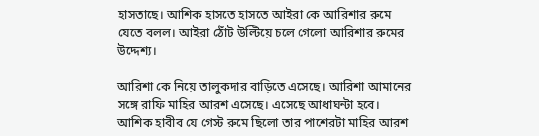হাসতাছে। আশিক হাসতে হাসতে আইরা কে আরিশার রুমে যেতে বলল। আইরা ঠোঁট উল্টিয়ে চলে গেলো আরিশার রুমের উদ্দেশ্য।

আরিশা কে নিয়ে তালুকদার বাড়িতে এসেছে। আরিশা আমানের সঙ্গে রাফি মাহির আরশ এসেছে। এসেছে আধাঘন্টা হবে। আশিক হাবীব যে গেস্ট রুমে ছিলো তার পাশেরটা মাহির আরশ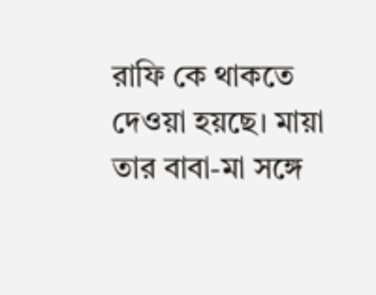রাফি কে থাকতে দেওয়া হয়ছে। মায়া তার বাবা-মা সঙ্গে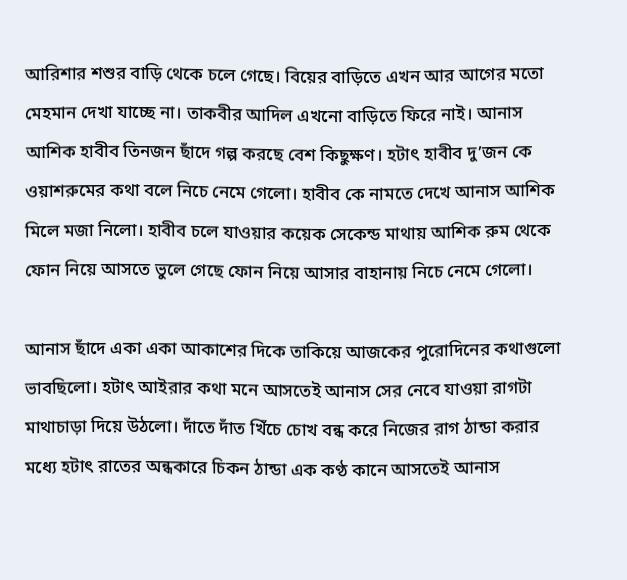আরিশার শশুর বাড়ি থেকে চলে গেছে। বিয়ের বাড়িতে এখন আর আগের মতো মেহমান দেখা যাচ্ছে না। তাকবীর আদিল এখনো বাড়িতে ফিরে নাই। আনাস আশিক হাবীব তিনজন ছাঁদে গল্প করছে বেশ কিছুক্ষণ। হটাৎ হাবীব দু’জন কে ওয়াশরুমের কথা বলে নিচে নেমে গেলো। হাবীব কে নামতে দেখে আনাস আশিক মিলে মজা নিলো। হাবীব চলে যাওয়ার কয়েক সেকেন্ড মাথায় আশিক রুম থেকে ফোন নিয়ে আসতে ভুলে গেছে ফোন নিয়ে আসার বাহানায় নিচে নেমে গেলো।

আনাস ছাঁদে একা একা আকাশের দিকে তাকিয়ে আজকের পুরোদিনের কথাগুলো ভাবছিলো। হটাৎ আইরার কথা মনে আসতেই আনাস সের নেবে যাওয়া রাগটা মাথাচাড়া দিয়ে উঠলো। দাঁতে দাঁত খিঁচে চোখ বন্ধ করে নিজের রাগ ঠান্ডা করার মধ্যে হটাৎ রাতের অন্ধকারে চিকন ঠান্ডা এক কণ্ঠ কানে আসতেই আনাস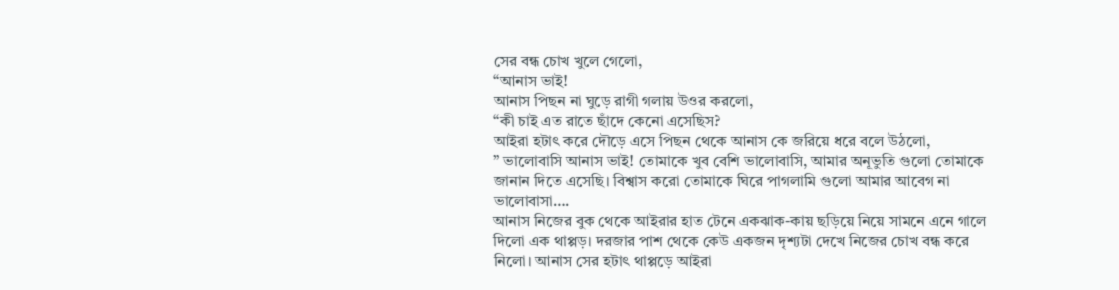সের বন্ধ চোখ খুলে গেলো,
“আনাস ভাই!
আনাস পিছন না ঘুড়ে রাগী গলায় উওর করলো,
“কী চাই এত রাতে ছাঁদে কেনো এসেছিস?
আইরা হটাৎ করে দৌড়ে এসে পিছন থেকে আনাস কে জরিয়ে ধরে বলে উঠলো,
” ভালোবাসি আনাস ভাই! তোমাকে খুব বেশি ভালোবাসি, আমার অনূভুতি গুলো তোমাকে জানান দিতে এসেছি। বিশ্বাস করো তোমাকে ঘিরে পাগলামি গুলো আমার আবেগ না ভালোবাসা….
আনাস নিজের বুক থেকে আইরার হাত টেনে একঝাক-কায় ছড়িয়ে নিয়ে সামনে এনে গালে দিলো এক থাপ্পড়। দরজার পাশ থেকে কেউ একজন দৃশ্যটা দেখে নিজের চোখ বন্ধ করে নিলো। আনাস সের হটাৎ থাপ্পড়ে আইরা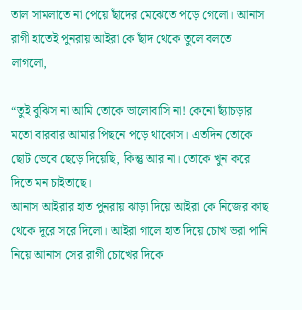তাল সামলাতে না পেয়ে ছাঁদের মেঝেতে পড়ে গেলো। আনাস রাগী হাতেই পুনরায় আইরা কে ছাঁদ থেকে তুলে বলতে লাগলো,

“তুই বুঝিস না আমি তোকে ভালোবাসি না! কেনো ছ্যাঁচড়ার মতো বারবার আমার পিছনে পড়ে থাকোস। এতদিন তোকে ছোট ভেবে ছেড়ে দিয়েছি, কিন্তু আর না। তোকে খুন করে দিতে মন চাইতাছে।
আনাস আইরার হাত পুনরায় ঝাড়া দিয়ে আইরা কে নিজের কাছ থেকে দূরে সরে দিলো। আইরা গালে হাত দিয়ে চোখ ভরা পানি নিয়ে আনাস সের রাগী চোখের দিকে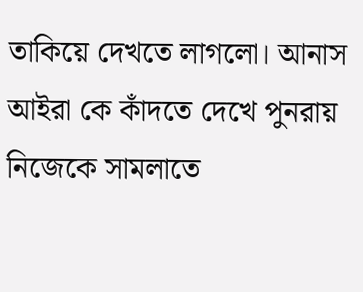তাকিয়ে দেখতে লাগলো। আনাস আইরা কে কাঁদতে দেখে পুনরায় নিজেকে সামলাতে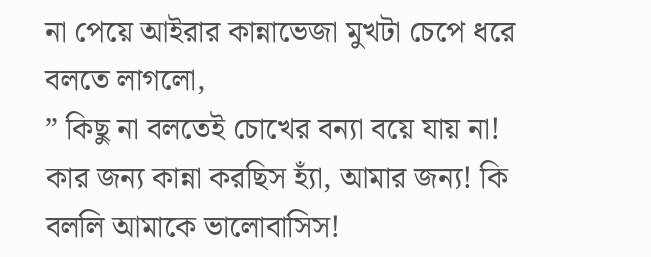না পেয়ে আইরার কান্নাভেজা মুখটা চেপে ধরে বলতে লাগলো,
” কিছু না বলতেই চোখের বন্যা বয়ে যায় না! কার জন্য কান্না করছিস হ্যাঁ, আমার জন্য! কি বললি আমাকে ভালোবাসিস!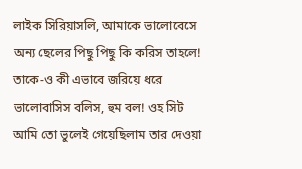লাইক সিরিয়াসলি, আমাকে ভালোবেসে অন্য ছেলের পিছু পিছু কি করিস তাহলে! তাকে-ও কী এভাবে জরিয়ে ধরে ভালোবাসিস বলিস, হুম বল! ওহ সিট আমি তো ভুলেই গেয়েছিলাম তার দেওয়া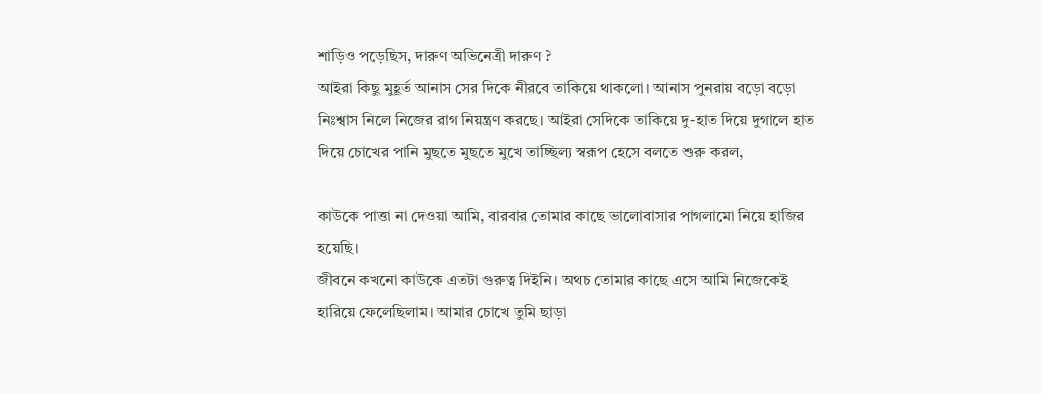শাড়িও পড়েছিস, দারুণ অভিনেত্রী দারুণ ?
আইরা কিছু মুহূর্ত আনাস সের দিকে নীরবে তাকিয়ে থাকলো। আনাস পুনরায় বড়ো বড়ো নিঃশ্বাস নিলে নিজের রাগ নিয়ন্ত্রণ করছে। আইরা সেদিকে তাকিয়ে দু-হাত দিয়ে দুগালে হাত দিয়ে চোখের পানি মুছতে মুছতে মুখে তাচ্ছিল্য স্বরূপ হেসে বলতে শুরু করল,

কাউকে পাত্তা না দেওয়া আমি, বারবার তোমার কাছে ভালোবাসার পাগলামো নিয়ে হাজির হয়েছি।
জীবনে কখনো কাউকে এতটা গুরুত্ব দিইনি। অথচ তোমার কাছে এসে আমি নিজেকেই হারিয়ে ফেলেছিলাম। আমার চোখে তুমি ছাড়া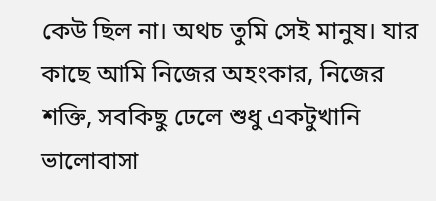কেউ ছিল না। অথচ তুমি সেই মানুষ। যার কাছে আমি নিজের অহংকার, নিজের শক্তি, সবকিছু ঢেলে শুধু একটুখানি ভালোবাসা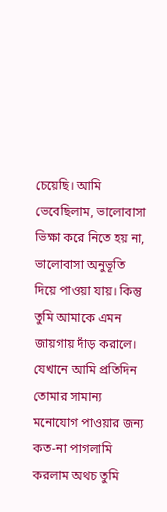চেয়েছি। আমি ভেবেছিলাম, ভালোবাসা ভিক্ষা করে নিতে হয় না, ভালোবাসা অনুভূতি দিয়ে পাওয়া যায়। কিন্তু তুমি আমাকে এমন জায়গায় দাঁড় করালে। যেখানে আমি প্রতিদিন তোমার সামান্য মনোযোগ পাওয়ার জন্য কত-না পাগলামি করলাম অথচ তুমি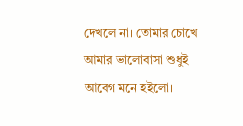দেখলে না। তোমার চোখে আমার ভালোবাসা শুধুই আবেগ মনে হইলো।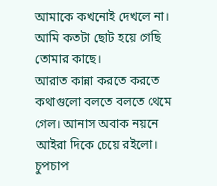আমাকে কখনোই দেখলে না। আমি কতটা ছোট হয়ে গেছি তোমার কাছে।
আরাত কান্না করতে করতে কথাগুলো বলতে বলতে থেমে গেল। আনাস অবাক নয়নে আইরা দিকে চেয়ে রইলো। চুপচাপ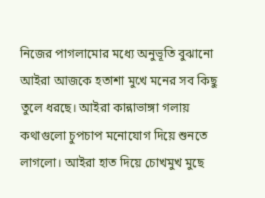নিজের পাগলামোর মধ্যে অনুভূতি বুঝানো আইরা আজকে হতাশা মুখে মনের সব কিছু তুলে ধরছে। আইরা কান্নাভাঙ্গা গলায় কথাগুলো চুপচাপ মনোযোগ দিয়ে শুনতে লাগলো। আইরা হাত দিয়ে চোখমুখ মুছে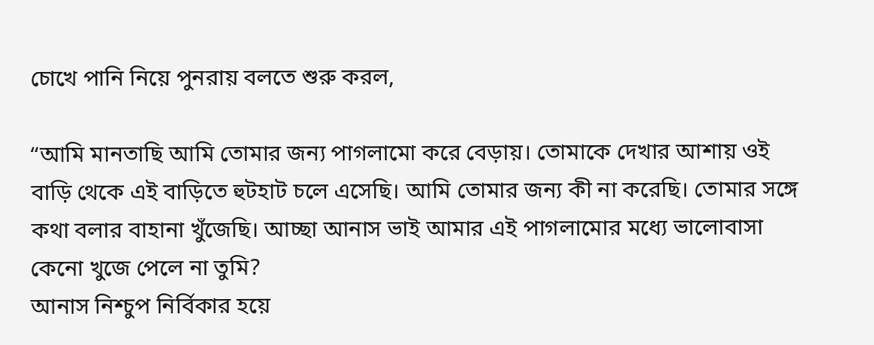চোখে পানি নিয়ে পুনরায় বলতে শুরু করল,

“আমি মানতাছি আমি তোমার জন্য পাগলামো করে বেড়ায়। তোমাকে দেখার আশায় ওই বাড়ি থেকে এই বাড়িতে হুটহাট চলে এসেছি। আমি তোমার জন্য কী না করেছি। তোমার সঙ্গে কথা বলার বাহানা খুঁজেছি। আচ্ছা আনাস ভাই আমার এই পাগলামোর মধ্যে ভালোবাসা কেনো খুজে পেলে না তুমি?
আনাস নিশ্চুপ নির্বিকার হয়ে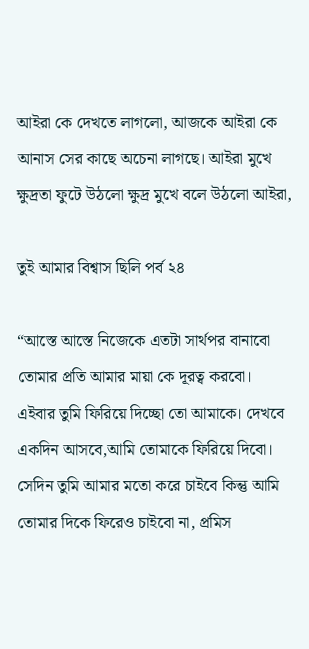আইরা কে দেখতে লাগলো, আজকে আইরা কে আনাস সের কাছে অচেনা লাগছে। আইরা মুখে ক্ষুদ্রতা ফুটে উঠলো ক্ষুদ্র মুখে বলে উঠলো আইরা,

তুই আমার বিশ্বাস ছিলি পর্ব ২৪

“আস্তে আস্তে নিজেকে এতটা সার্থপর বানাবো তোমার প্রতি আমার মায়া কে দূরত্ব করবো।
এইবার তুমি ফিরিয়ে দিচ্ছো তো আমাকে। দেখবে একদিন আসবে,আমি তোমাকে ফিরিয়ে দিবো। সেদিন তুমি আমার মতো করে চাইবে কিন্তু আমি তোমার দিকে ফিরেও চাইবো না, প্রমিস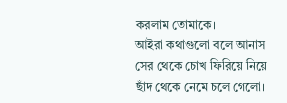করলাম তোমাকে।
আইরা কথাগুলো বলে আনাস সের থেকে চোখ ফিরিয়ে নিয়ে ছাঁদ থেকে নেমে চলে গেলো।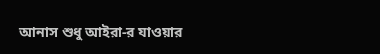আনাস শুধু আইরা-র যাওয়ার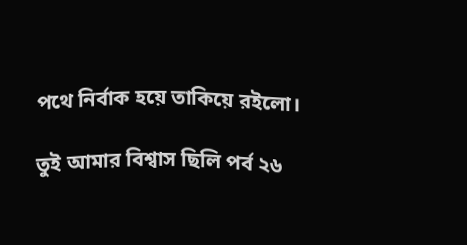পথে নির্বাক হয়ে তাকিয়ে রইলো।

তুই আমার বিশ্বাস ছিলি পর্ব ২৬